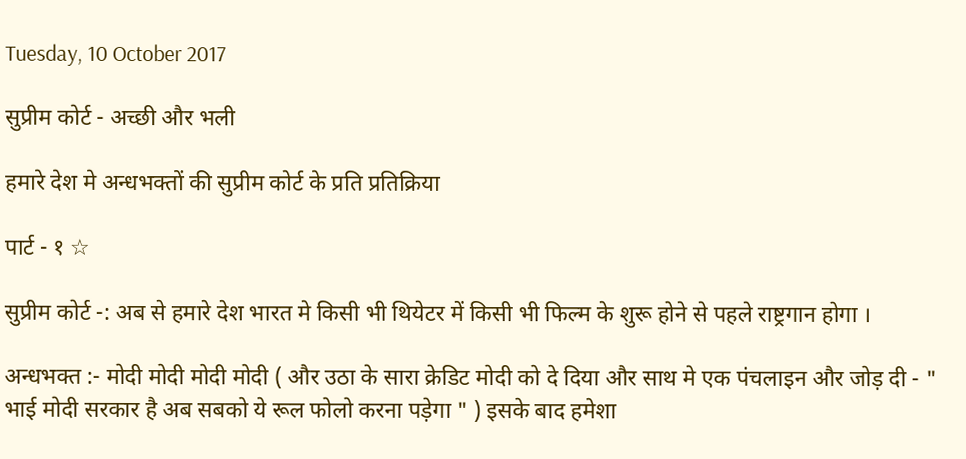Tuesday, 10 October 2017

सुप्रीम कोर्ट - अच्छी और भली

हमारे देश मे अन्धभक्तों की सुप्रीम कोर्ट के प्रति प्रतिक्रिया

पार्ट - १ ☆

सुप्रीम कोर्ट -: अब से हमारे देश भारत मे किसी भी थियेटर में किसी भी फिल्म के शुरू होने से पहले राष्ट्रगान होगा ।

अन्धभक्त :- मोदी मोदी मोदी मोदी ( और उठा के सारा क्रेडिट मोदी को दे दिया और साथ मे एक पंचलाइन और जोड़ दी - " भाई मोदी सरकार है अब सबको ये रूल फोलो करना पड़ेगा " ) इसके बाद हमेशा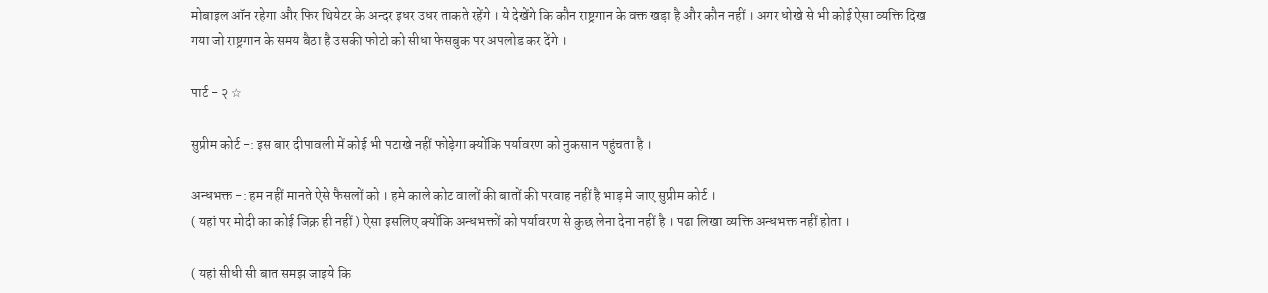मोबाइल ऑन रहेगा और फिर थियेटर के अन्दर इधर उधर ताकते रहेंगे । ये देखेंगे कि कौन राष्ट्रगान के वक्त खड़ा है और कौन नहीं । अगर धोखे से भी कोई ऐसा व्यक्ति दिख गया जो राष्ट्रगान के समय बैठा है उसकी फोटो को सीधा फेसबुक पर अपलोड कर देंगे ।

पार्ट - २ ☆

सुप्रीम कोर्ट -: इस बार दीपावली में कोई भी पटाखे नहीं फोड़ेगा क्योंकि पर्यावरण को नुकसान पहुंचता है ।

अन्धभक्त -: हम नहीं मानते ऐसे फैसलों को । हमे काले कोट वालों की बातों की परवाह नहीं है भाड़ मे जाए सुप्रीम कोर्ट ।
( यहां पर मोदी का कोई जिक्र ही नहीं ) ऐसा इसलिए क्योंकि अन्धभक्तों को पर्यावरण से कुछ लेना देना नहीं है । पढा लिखा व्यक्ति अन्धभक्त नहीं होता ।

( यहां सीधी सी बात समझ जाइये कि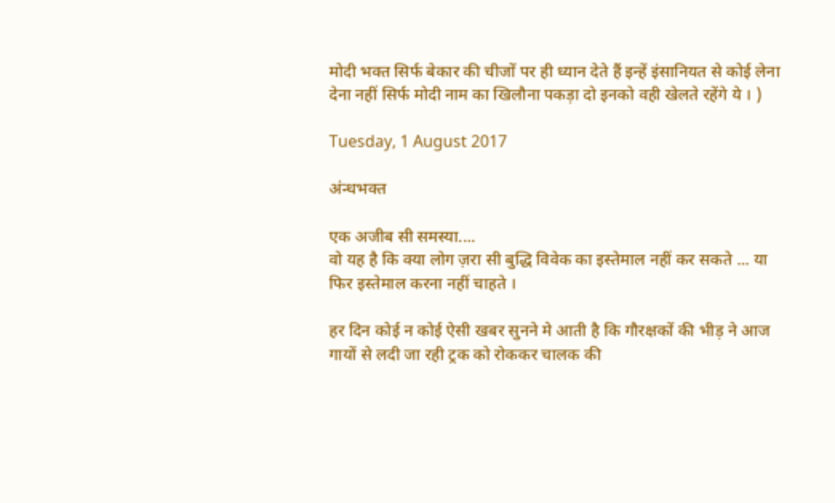मोदी भक्त सिर्फ बेकार की चीजों पर ही ध्यान देते हैं इन्हें इंसानियत से कोई लेना देना नहीं सिर्फ मोदी नाम का खिलौना पकड़ा दो इनको वही खेलते रहेंगे ये । )

Tuesday, 1 August 2017

अंन्धभक्त

एक अजीब सी समस्या....
वो यह है कि क्या लोग ज़रा सी बुद्धि विवेक का इस्तेमाल नहीं कर सकते ... या फिर इस्तेमाल करना नहीं चाहते ।

हर दिन कोई न कोई ऐसी खबर सुनने मे आती है कि गौरक्षकों की भीड़ ने आज गायों से लदी जा रही ट्रक को रोककर चालक की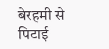बेरहमी से पिटाई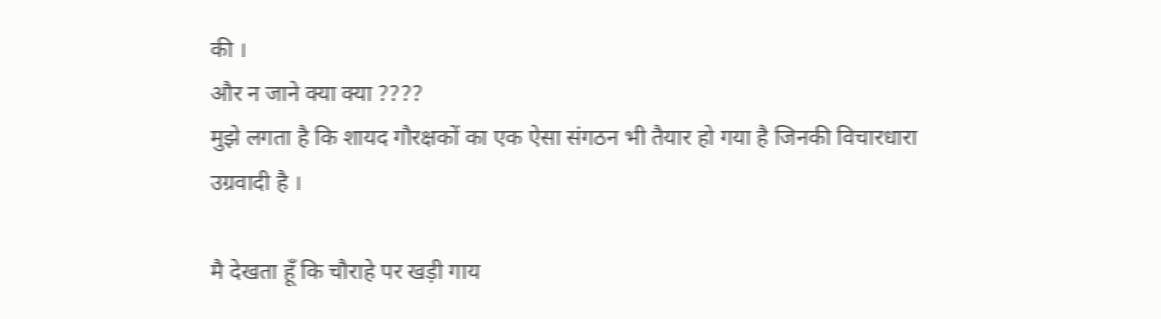की ।
और न जाने क्या क्या ????
मुझे लगता है कि शायद गौरक्षकों का एक ऐसा संगठन भी तैयार हो गया है जिनकी विचारधारा उग्रवादी है ।

मै देखता हूँ कि चौराहे पर खड़ी गाय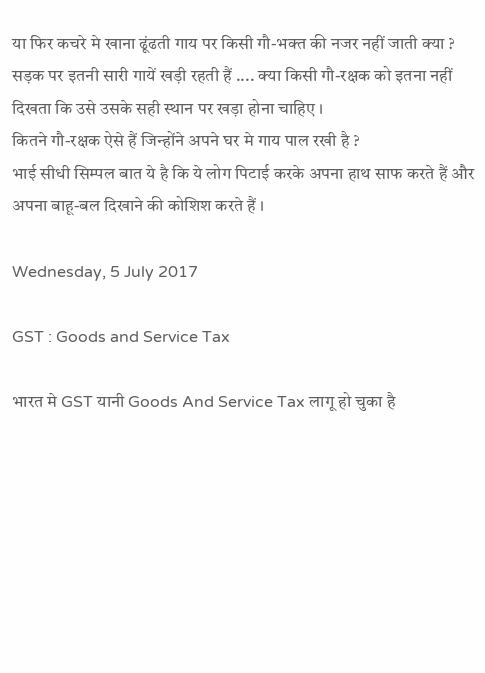या फिर कचरे मे खाना ढूंढती गाय पर किसी गौ-भक्त की नजर नहीं जाती क्या ?
सड़क पर इतनी सारी गायें खड़ी रहती हैं .... क्या किसी गौ-रक्षक को इतना नहीं दिखता कि उसे उसके सही स्थान पर खड़ा होना चाहिए ।
कितने गौ-रक्षक ऐसे हैं जिन्होंने अपने घर मे गाय पाल रखी है ?
भाई सीधी सिम्पल बात ये है कि ये लोग पिटाई करके अपना हाथ साफ करते हैं और अपना बाहू-बल दिखाने की कोशिश करते हैं ।

Wednesday, 5 July 2017

GST : Goods and Service Tax

भारत मे GST यानी Goods And Service Tax लागू हो चुका है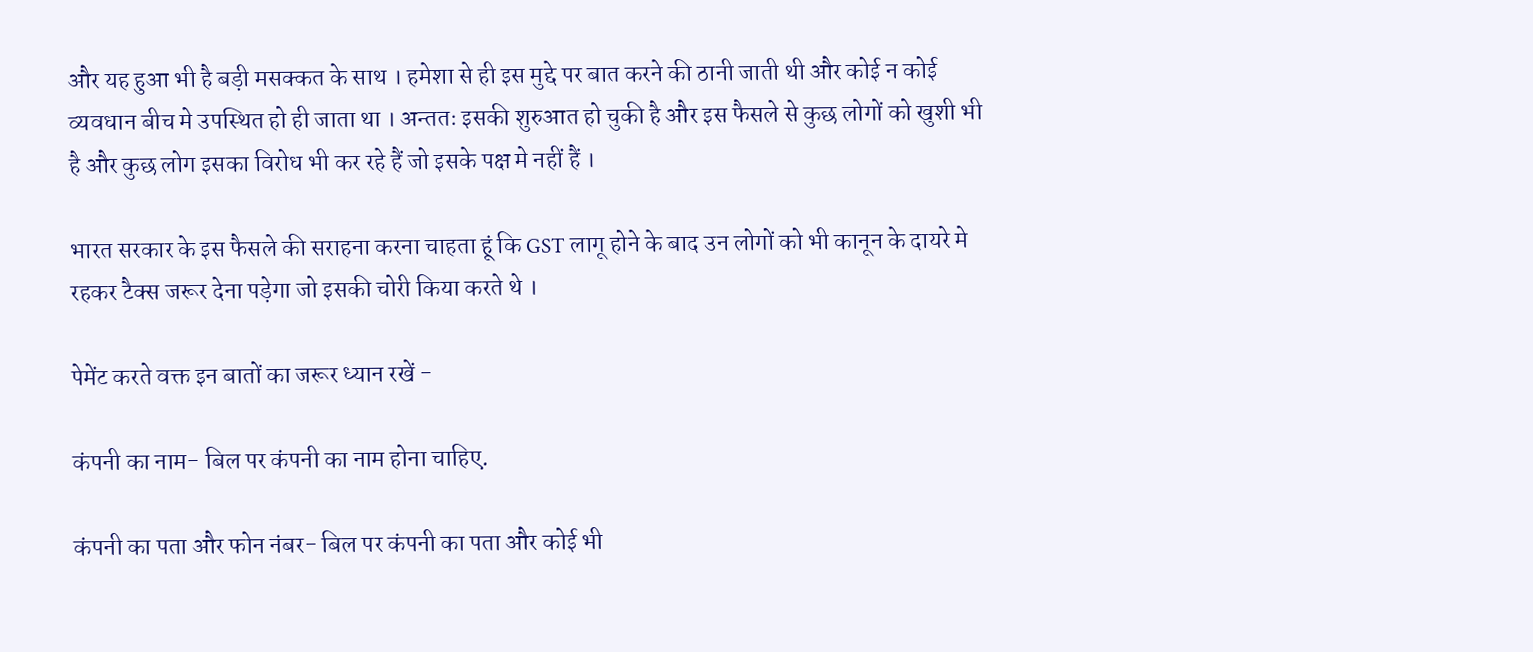और यह हुआ भी है बड़ी मसक्कत के साथ । हमेशा से ही इस मुद्दे पर बात करने की ठानी जाती थी और कोई न कोई व्यवधान बीच मे उपस्थित हो ही जाता था । अन्ततः इसकी शुरुआत हो चुकी है और इस फैसले से कुछ लोगों को खुशी भी है और कुछ लोग इसका विरोध भी कर रहे हैं जो इसके पक्ष मे नहीं हैं ।

भारत सरकार के इस फैसले की सराहना करना चाहता हूं कि GST लागू होने के बाद उन लोगों को भी कानून के दायरे मे रहकर टैक्स जरूर देना पड़ेगा जो इसकी चोरी किया करते थे ।

पेमेंट करते वक्त इन बातों का जरूर ध्यान रखें -

कंपनी का नाम- बिल पर कंपनी का नाम होना चाहिए.

कंपनी का पता और फोन नंबर- बिल पर कंपनी का पता और कोई भी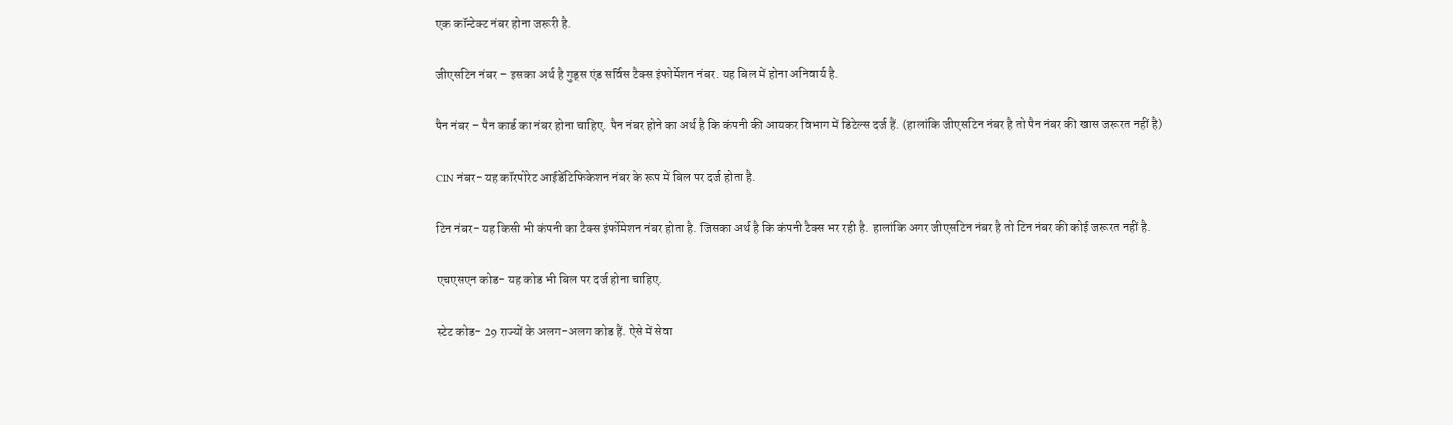एक कॉन्‍टेक्‍ट नंबर होना जरूरी है.

जीएसटिन नंबर – इसका अर्थ है गुड्स एंड सर्विस टैक्‍स इंफोर्मेशन नंबर. यह बिल में होना अनिवार्य है.

पैन नंबर – पैन कार्ड का नंबर होना चाहिए. पैन नंबर होने का अर्थ है कि कंपनी की आयकर विभाग में डिटेल्‍स दर्ज हैं. (हालांकि जीएसटिन नंबर है तो पैन नंबर की खास जरूरत नहीं है)

CIN नंबर- यह कॉरपोरेट आईडेंटिफिकेशन नंबर के रूप में बिल पर दर्ज होता है.

टिन नंबर- यह किसी भी कंपनी का टैक्‍स इंर्फोमेशन नंबर होता है. जिसका अर्थ है कि कंपनी टैक्‍स भर रही है. हालांकि अगर जीएसटिन नंबर है तो टिन नंबर की कोई जरूरत नहीं है.

एचएसएन कोड- यह कोड भी बिल पर दर्ज होना चाहिए.

स्‍टेट कोड- 29 राज्‍यों के अलग-अलग कोड हैं. ऐसे में सेवा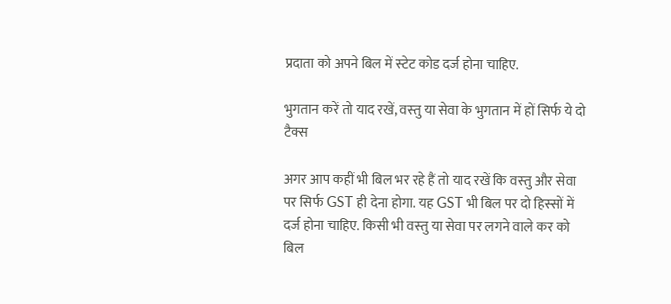प्रदाता को अपने बिल में स्‍टेट कोड दर्ज होना चाहिए.

भुगतान करें तो याद रखें, वस्‍तु या सेवा के भुगतान में हों सिर्फ ये दो टैक्स

अगर आप कहीं भी बिल भर रहे हैं तो याद रखें कि वस्‍तु और सेवा पर सिर्फ GST ही देना होगा. यह GST भी बिल पर दो हिस्‍सों में दर्ज होना चाहिए. किसी भी वस्‍तु या सेवा पर लगने वाले कर को बिल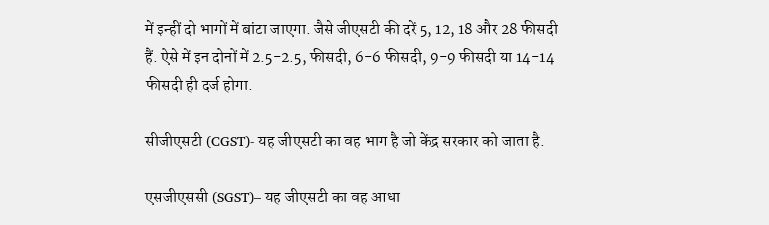में इन्‍हीं दो भागों में बांटा जाएगा. जैसे जीएसटी की दरें 5, 12, 18 और 28 फीसदी हैं. ऐसे में इन दोनों में 2.5-2.5, फीसदी, 6-6 फीसदी, 9-9 फीसदी या 14-14 फीसदी ही दर्ज होगा.

सीजीएसटी (CGST)- यह जीएसटी का वह भाग है जो केंद्र सरकार को जाता है.

एसजीएससी (SGST)– यह जीएसटी का वह आधा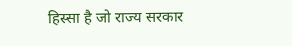हिस्‍सा है जो राज्‍य सरकार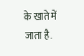के खाते में जाता है.